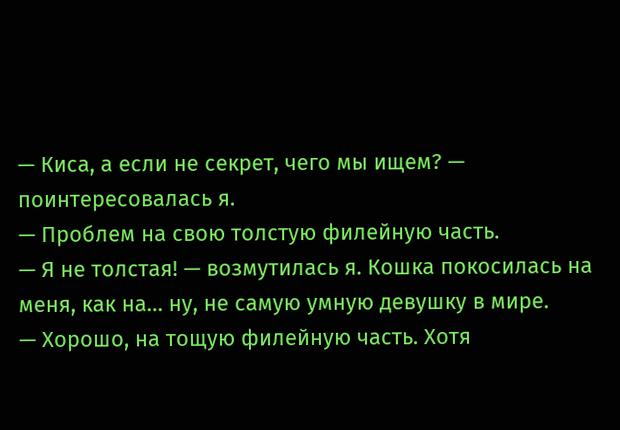— Киса, а если не секрет, чего мы ищем? — поинтересовалась я.
— Проблем на свою толстую филейную часть.
— Я не толстая! — возмутилась я. Кошка покосилась на меня, как на… ну, не самую умную девушку в мире.
— Хорошо, на тощую филейную часть. Хотя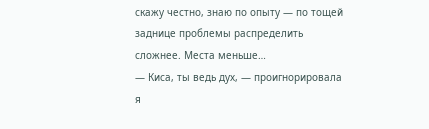скажу честно, знаю по опыту — по тощей заднице проблемы распределить сложнее. Места меньше…
— Киса, ты ведь дух, — проигнорировала я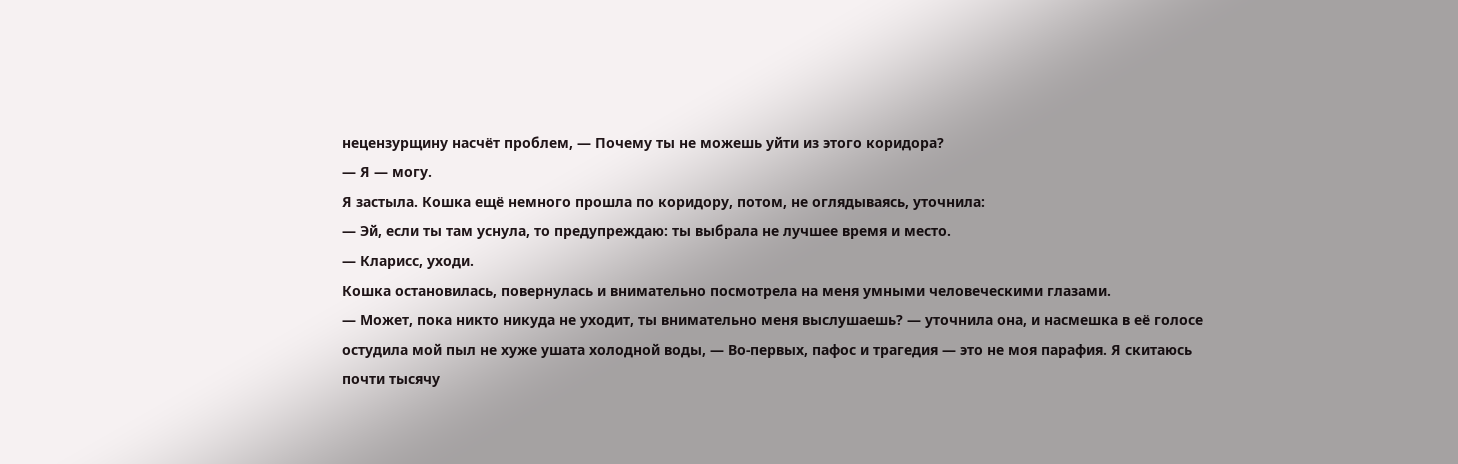нецензурщину насчёт проблем, — Почему ты не можешь уйти из этого коридора?
— Я — могу.
Я застыла. Кошка ещё немного прошла по коридору, потом, не оглядываясь, уточнила:
— Эй, если ты там уснула, то предупреждаю: ты выбрала не лучшее время и место.
— Кларисс, уходи.
Кошка остановилась, повернулась и внимательно посмотрела на меня умными человеческими глазами.
— Может, пока никто никуда не уходит, ты внимательно меня выслушаешь? — уточнила она, и насмешка в её голосе остудила мой пыл не хуже ушата холодной воды, — Во-первых, пафос и трагедия — это не моя парафия. Я скитаюсь почти тысячу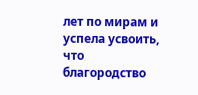лет по мирам и успела усвоить, что благородство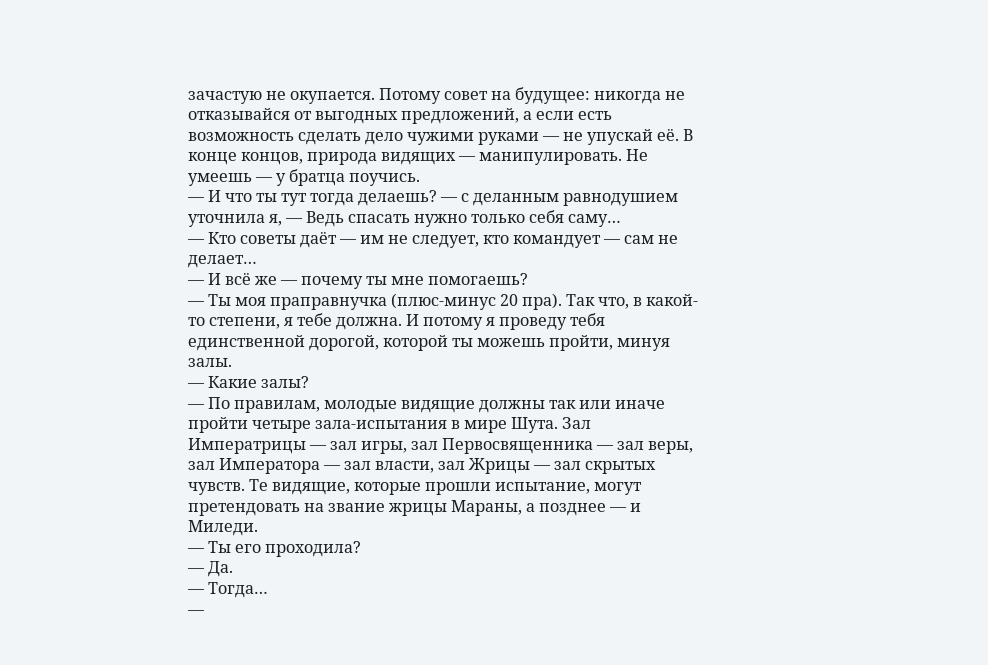зачастую не окупается. Потому совет на будущее: никогда не отказывайся от выгодных предложений, а если есть возможность сделать дело чужими руками — не упускай её. В конце концов, природа видящих — манипулировать. Не умеешь — у братца поучись.
— И что ты тут тогда делаешь? — с деланным равнодушием уточнила я, — Ведь спасать нужно только себя саму…
— Кто советы даёт — им не следует, кто командует — сам не делает…
— И всё же — почему ты мне помогаешь?
— Ты моя праправнучка (плюс-минус 20 пра). Так что, в какой-то степени, я тебе должна. И потому я проведу тебя единственной дорогой, которой ты можешь пройти, минуя залы.
— Какие залы?
— По правилам, молодые видящие должны так или иначе пройти четыре зала-испытания в мире Шута. Зал Императрицы — зал игры, зал Первосвященника — зал веры, зал Императора — зал власти, зал Жрицы — зал скрытых чувств. Те видящие, которые прошли испытание, могут претендовать на звание жрицы Мараны, а позднее — и Миледи.
— Ты его проходила?
— Да.
— Тогда…
—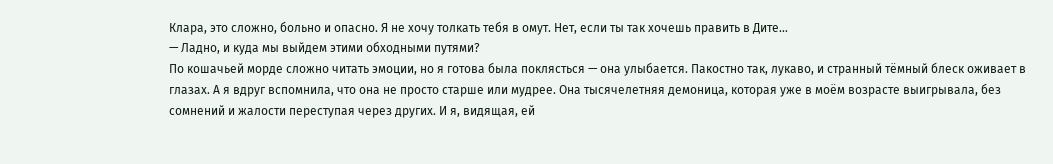Клара, это сложно, больно и опасно. Я не хочу толкать тебя в омут. Нет, если ты так хочешь править в Дите…
— Ладно, и куда мы выйдем этими обходными путями?
По кошачьей морде сложно читать эмоции, но я готова была поклясться — она улыбается. Пакостно так, лукаво, и странный тёмный блеск оживает в глазах. А я вдруг вспомнила, что она не просто старше или мудрее. Она тысячелетняя демоница, которая уже в моём возрасте выигрывала, без сомнений и жалости переступая через других. И я, видящая, ей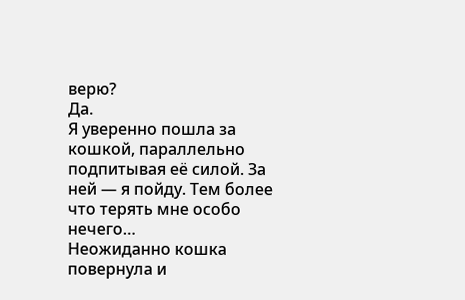верю?
Да.
Я уверенно пошла за кошкой, параллельно подпитывая её силой. За ней — я пойду. Тем более что терять мне особо нечего…
Неожиданно кошка повернула и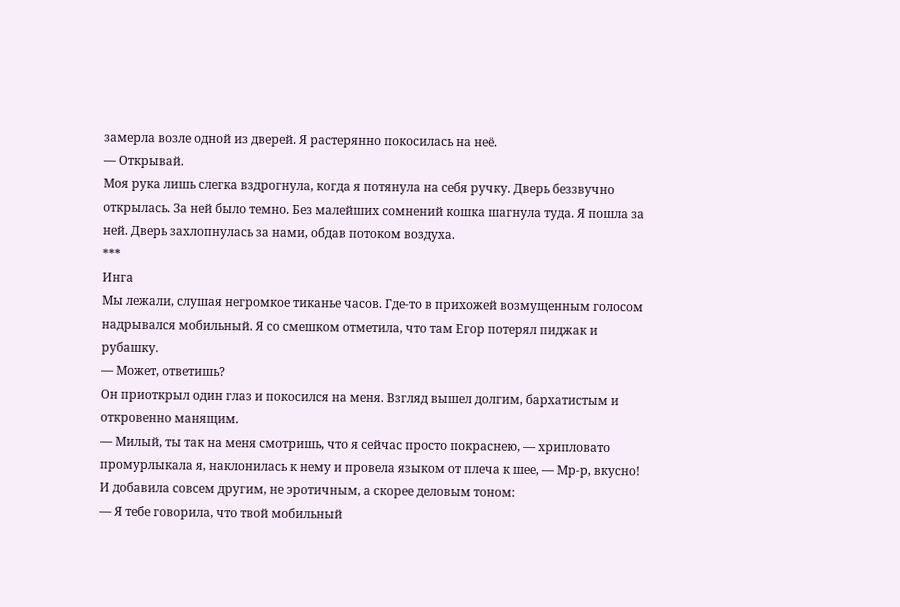замерла возле одной из дверей. Я растерянно покосилась на неё.
— Открывай.
Моя рука лишь слегка вздрогнула, когда я потянула на себя ручку. Дверь беззвучно открылась. За ней было темно. Без малейших сомнений кошка шагнула туда. Я пошла за ней. Дверь захлопнулась за нами, обдав потоком воздуха.
***
Инга
Мы лежали, слушая негромкое тиканье часов. Где-то в прихожей возмущенным голосом надрывался мобильный. Я со смешком отметила, что там Егор потерял пиджак и рубашку.
— Может, ответишь?
Он приоткрыл один глаз и покосился на меня. Взгляд вышел долгим, бархатистым и откровенно манящим.
— Милый, ты так на меня смотришь, что я сейчас просто покраснею, — хрипловато промурлыкала я, наклонилась к нему и провела языком от плеча к шее, — Мр-р, вкусно!
И добавила совсем другим, не эротичным, а скорее деловым тоном:
— Я тебе говорила, что твой мобильный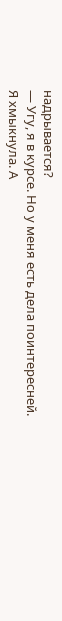надрывается?
— Угу, я в курсе. Но у меня есть дела поинтересней.
Я хмыкнула. А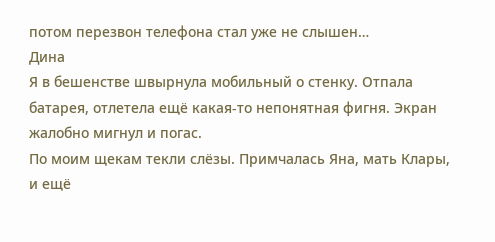потом перезвон телефона стал уже не слышен…
Дина
Я в бешенстве швырнула мобильный о стенку. Отпала батарея, отлетела ещё какая-то непонятная фигня. Экран жалобно мигнул и погас.
По моим щекам текли слёзы. Примчалась Яна, мать Клары, и ещё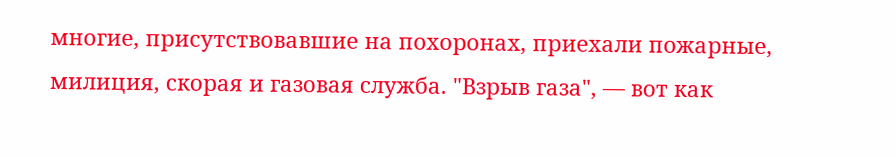многие, присутствовавшие на похоронах, приехали пожарные, милиция, скорая и газовая служба. "Взрыв газа", — вот как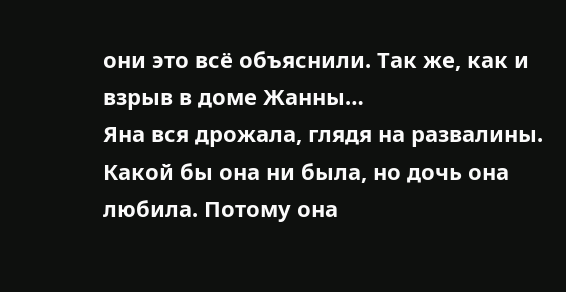они это всё объяснили. Так же, как и взрыв в доме Жанны…
Яна вся дрожала, глядя на развалины. Какой бы она ни была, но дочь она любила. Потому она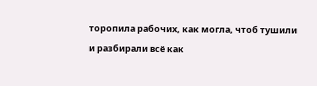торопила рабочих, как могла, чтоб тушили и разбирали всё как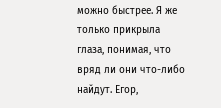можно быстрее. Я же только прикрыла глаза, понимая, что вряд ли они что-либо найдут. Егор,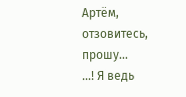Артём, отзовитесь, прошу…
…! Я ведь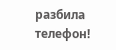разбила телефон!